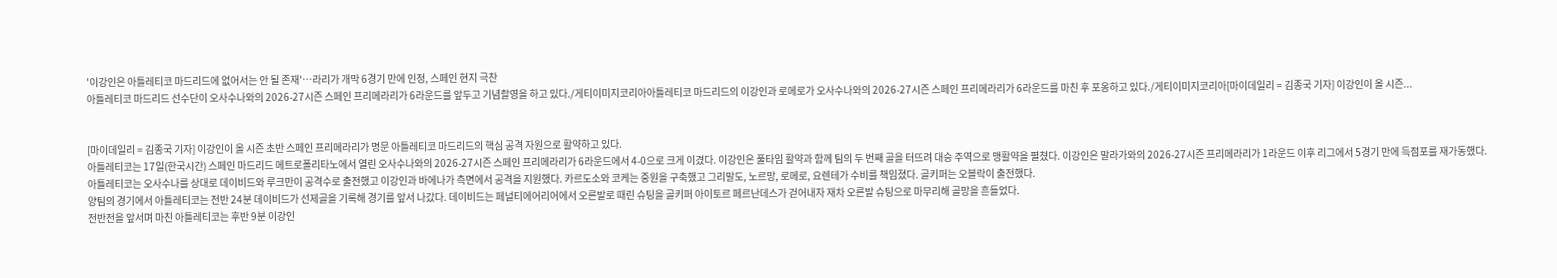'이강인은 아틀레티코 마드리드에 없어서는 안 될 존재'…라리가 개막 6경기 만에 인정, 스페인 현지 극찬
아틀레티코 마드리드 선수단이 오사수나와의 2026-27시즌 스페인 프리메라리가 6라운드를 앞두고 기념촬영을 하고 있다./게티이미지코리아아틀레티코 마드리드의 이강인과 로메로가 오사수나와의 2026-27시즌 스페인 프리메라리가 6라운드를 마친 후 포옹하고 있다./게티이미지코리아[마이데일리 = 김종국 기자] 이강인이 올 시즌...


[마이데일리 = 김종국 기자] 이강인이 올 시즌 초반 스페인 프리메라리가 명문 아틀레티코 마드리드의 핵심 공격 자원으로 활약하고 있다.
아틀레티코는 17일(한국시간) 스페인 마드리드 메트로폴리타노에서 열린 오사수나와의 2026-27시즌 스페인 프리메라리가 6라운드에서 4-0으로 크게 이겼다. 이강인은 풀타임 활약과 함께 팀의 두 번째 골을 터뜨려 대승 주역으로 맹활약을 펼쳤다. 이강인은 말라가와의 2026-27시즌 프리메라리가 1라운드 이후 리그에서 5경기 만에 득점포를 재가동했다.
아틀레티코는 오사수나를 상대로 데이비드와 루크만이 공격수로 출전했고 이강인과 바에나가 측면에서 공격을 지원했다. 카르도소와 코케는 중원을 구축했고 그리말도, 노르망, 로메로, 요렌테가 수비를 책임졌다. 골키퍼는 오블락이 출전했다.
양팀의 경기에서 아틀레티코는 전반 24분 데이비드가 선제골을 기록해 경기를 앞서 나갔다. 데이비드는 페널티에어리어에서 오른발로 때린 슈팅을 골키퍼 아이토르 페르난데스가 걷어내자 재차 오른발 슈팅으로 마무리해 골망을 흔들었다.
전반전을 앞서며 마친 아틀레티코는 후반 9분 이강인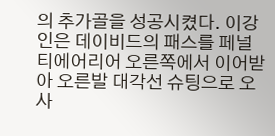의 추가골을 성공시켰다. 이강인은 데이비드의 패스를 페널티에어리어 오른쪽에서 이어받아 오른발 대각선 슈팅으로 오사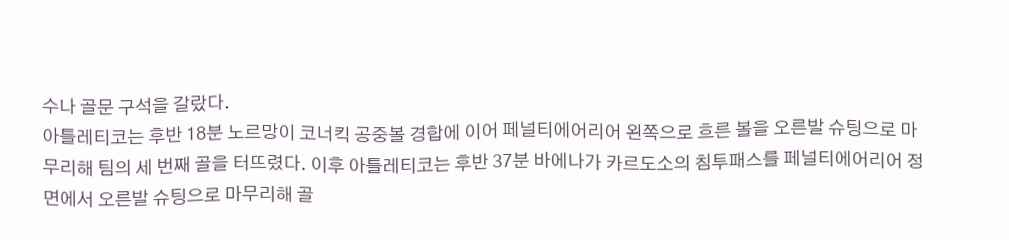수나 골문 구석을 갈랐다.
아틀레티코는 후반 18분 노르망이 코너킥 공중볼 경합에 이어 페널티에어리어 왼쪽으로 흐른 볼을 오른발 슈팅으로 마무리해 팀의 세 번째 골을 터뜨렸다. 이후 아틀레티코는 후반 37분 바에나가 카르도소의 침투패스를 페널티에어리어 정면에서 오른발 슈팅으로 마무리해 골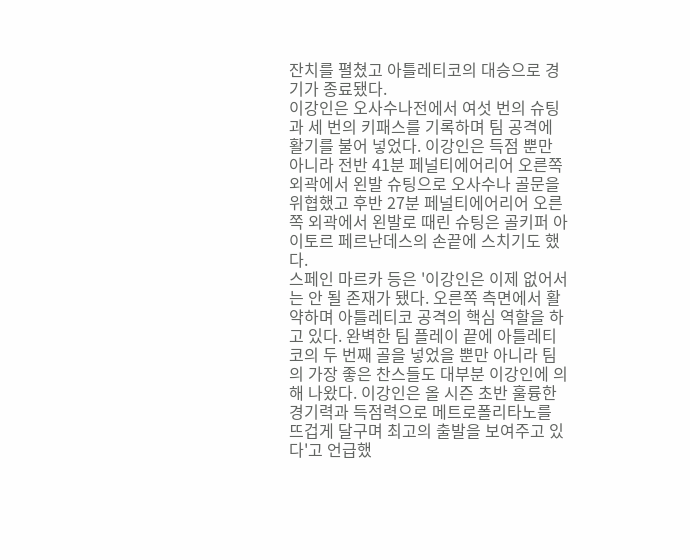잔치를 펼쳤고 아틀레티코의 대승으로 경기가 종료됐다.
이강인은 오사수나전에서 여섯 번의 슈팅과 세 번의 키패스를 기록하며 팀 공격에 활기를 불어 넣었다. 이강인은 득점 뿐만 아니라 전반 41분 페널티에어리어 오른쪽 외곽에서 왼발 슈팅으로 오사수나 골문을 위협했고 후반 27분 페널티에어리어 오른쪽 외곽에서 왼발로 때린 슈팅은 골키퍼 아이토르 페르난데스의 손끝에 스치기도 했다.
스페인 마르카 등은 '이강인은 이제 없어서는 안 될 존재가 됐다. 오른쪽 측면에서 활약하며 아틀레티코 공격의 핵심 역할을 하고 있다. 완벽한 팀 플레이 끝에 아틀레티코의 두 번째 골을 넣었을 뿐만 아니라 팀의 가장 좋은 찬스들도 대부분 이강인에 의해 나왔다. 이강인은 올 시즌 초반 훌륭한 경기력과 득점력으로 메트로폴리타노를 뜨겁게 달구며 최고의 출발을 보여주고 있다'고 언급했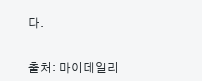다.


출처: 마이데일리